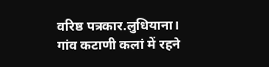वरिष्ठ पत्रकार.लुधियाना।
गांव कटाणी कलां में रहने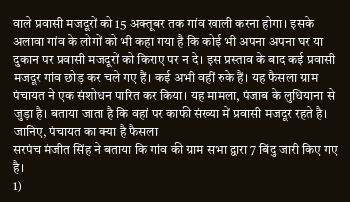वाले प्रवासी मजदूरों को 15 अक्तूबर तक गांव खाली करना होगा। इसके अलावा गांव के लोगों को भी कहा गया है कि कोई भी अपना अपना घर या दुकान पर प्रवासी मजदूरों को किराए पर न दे। इस प्रस्ताव के बाद कई प्रवासी मजदूर गांव छोड़ कर चले गए हैं। कई अभी वहीं रुके हैं। यह फैसला ग्राम पंचायत ने एक संशोधन पारित कर किया। यह मामला, पंजाब के लुधियाना से जुड़ा है। बताया जाता है कि वहां पर काफी संख्या में प्रवासी मजदूर रहते है।
जानिए, पंचायत का क्या है फैसला
सरपंच मंजीत सिंह ने बताया कि गांव की ग्राम सभा द्वारा 7 बिंदु जारी किए गए है।
1)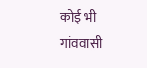कोई भी गांववासी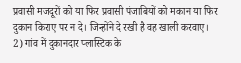प्रवासी मजदूरों को या फिर प्रवासी पंजाबियों को मकान या फिर दुकान किराए पर न दे। जिन्होंने दे रखी है वह खाली करवाए।
2) गांव में दुकानदार प्लास्टिक के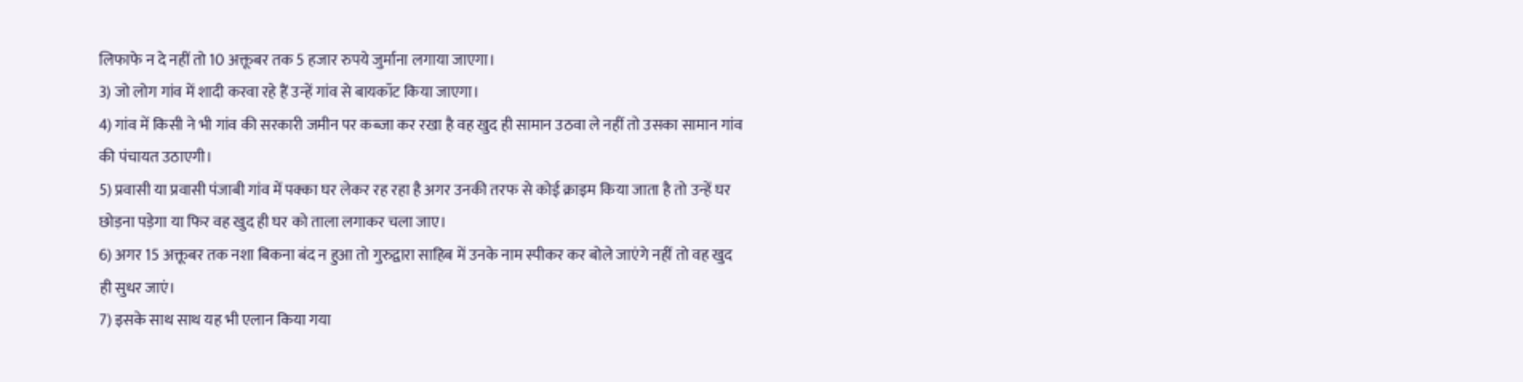लिफाफे न दे नहीं तो 10 अक्तूबर तक 5 हजार रुपये जुर्माना लगाया जाएगा।
3) जो लोग गांव में शादी करवा रहे हैं उन्हें गांव से बायकॉट किया जाएगा।
4) गांव में किसी ने भी गांव की सरकारी जमीन पर कब्जा कर रखा है वह खुद ही सामान उठवा ले नहीं तो उसका सामान गांव की पंचायत उठाएगी।
5) प्रवासी या प्रवासी पंजाबी गांव में पक्का घर लेकर रह रहा है अगर उनकी तरफ से कोई क्राइम किया जाता है तो उन्हें घर छोड़ना पड़ेगा या फिर वह खुद ही घर को ताला लगाकर चला जाए।
6) अगर 15 अक्तूबर तक नशा बिकना बंद न हुआ तो गुरुद्वारा साहिब में उनके नाम स्पीकर कर बोले जाएंगे नहीं तो वह खुद ही सुधर जाएं।
7) इसके साथ साथ यह भी एलान किया गया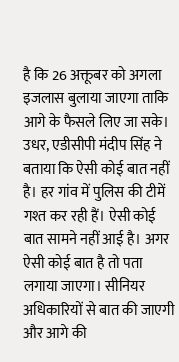है कि 26 अक्तूबर को अगला इजलास बुलाया जाएगा ताकि आगे के फैसले लिए जा सके।
उधर, एडीसीपी मंदीप सिंह ने बताया कि ऐसी कोई बात नहीं है। हर गांव में पुलिस की टीमें गश्त कर रही हैं। ऐसी कोई बात सामने नहीं आई है। अगर ऐसी कोई बात है तो पता लगाया जाएगा। सीनियर अधिकारियों से बात की जाएगी और आगे की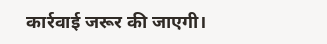कार्रवाई जरूर की जाएगी।